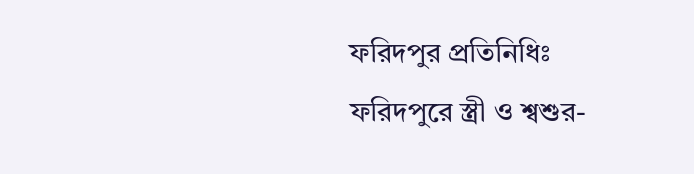ফরিদপুর প্রতিনিধিঃ
ফরিদপুরে স্ত্রী ও শ্বশুর-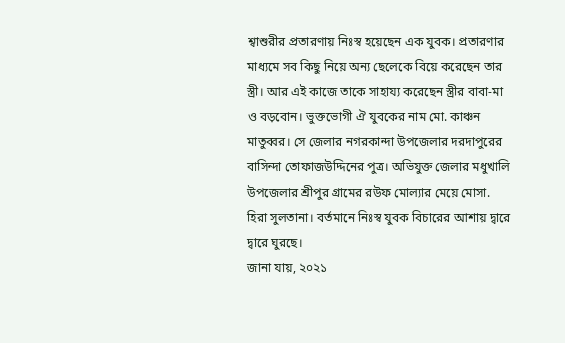শ্বাশুরীর প্রতারণায় নিঃস্ব হয়েছেন এক যুবক। প্রতারণার মাধ্যমে সব কিছু নিয়ে অন্য ছেলেকে বিয়ে করেছেন তার স্ত্রী। আর এই কাজে তাকে সাহায্য করেছেন স্ত্রীর বাবা-মা ও বড়বোন। ভুক্তভোগী ঐ যুবকের নাম মো. কাঞ্চন মাতুব্বর। সে জেলার নগরকান্দা উপজেলার দরদাপুরের বাসিন্দা তোফাজউদ্দিনের পুত্র। অভিযুক্ত জেলার মধুখালি উপজেলার শ্রীপুর গ্রামের রউফ মোল্যার মেয়ে মোসা. হিরা সুলতানা। বর্তমানে নিঃস্ব যুবক বিচারের আশায় দ্বারে দ্বারে ঘুরছে।
জানা যায়, ২০২১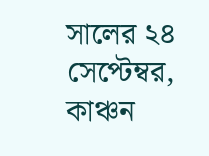সালের ২৪ সেপ্টেম্বর, কাঞ্চন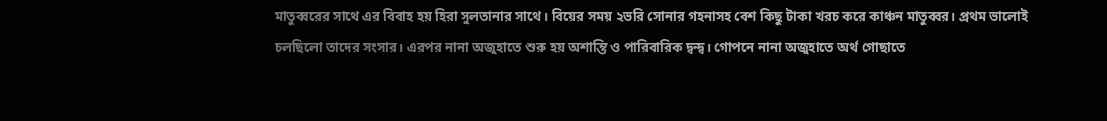মাতুব্বরের সাথে এর বিবাহ হয় হিরা সুলতানার সাথে। বিয়ের সময় ২ভরি সোনার গহনাসহ বেশ কিছু টাকা খরচ করে কাঞ্চন মাতুব্বর। প্রথম ভালোই চলছিলো তাদের সংসার। এরপর নানা অজুহাতে শুরু হয় অশান্তি ও পারিবারিক দ্বন্দ্ব। গোপনে নানা অজুহাতে অর্থ গোছাতে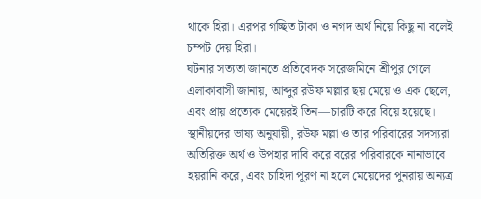থাকে হিরা। এরপর গচ্ছিত টাকা ও নগদ অর্থ নিয়ে কিছু না বলেই চম্পট দেয় হিরা।
ঘটনার সত্যতা জানতে প্রতিবেদক সরেজমিনে শ্রীপুর গেলে এলাকাবাসী জানায়, আব্দুর রউফ মল্লার ছয় মেয়ে ও এক ছেলে, এবং প্রায় প্রত্যেক মেয়েরই তিন—চারটি করে বিয়ে হয়েছে। স্থানীয়দের ভাষ্য অনুযায়ী, রউফ মল্লা ও তার পরিবারের সদস্যরা অতিরিক্ত অর্থ ও উপহার দাবি করে বরের পরিবারকে নানাভাবে হয়রানি করে, এবং চাহিদা পূরণ না হলে মেয়েদের পুনরায় অন্যত্র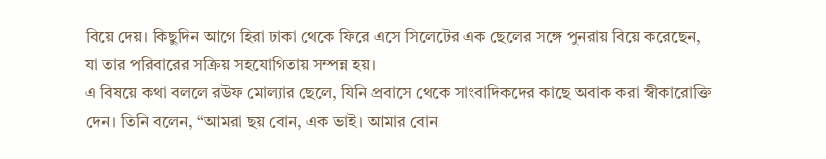বিয়ে দেয়। কিছুদিন আগে হিরা ঢাকা থেকে ফিরে এসে সিলেটের এক ছেলের সঙ্গে পুনরায় বিয়ে করেছেন, যা তার পরিবারের সক্রিয় সহযোগিতায় সম্পন্ন হয়।
এ বিষয়ে কথা বললে রউফ মোল্যার ছেলে, যিনি প্রবাসে থেকে সাংবাদিকদের কাছে অবাক করা স্বীকারোক্তি দেন। তিনি বলেন, “আমরা ছয় বোন, এক ভাই। আমার বোন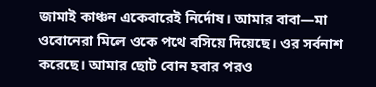জামাই কাঞ্চন একেবারেই নির্দোষ। আমার বাবা—মা ওবোনেরা মিলে ওকে পথে বসিয়ে দিয়েছে। ওর সর্বনাশ করেছে। আমার ছোট বোন হবার পরও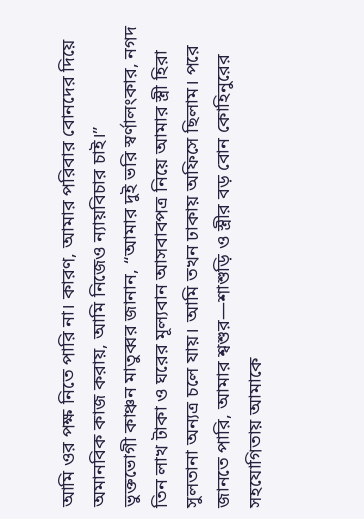আমি ওর পক্ষ নিতে পারি না। কারণ, আমার পরিবার বোনদের দিয়ে অমানবিক কাজ করায়, আমি নিজেও ন্যায়বিচার চাই।”
ভুক্তভোগী কাঞ্চন মাতুব্বর জানান, “আমার দুই ভরি স্বর্ণালংকার, নগদ তিন লাখ টাকা ও ঘরের মূল্যবান আসবাবপত্র নিয়ে আমার স্ত্রী হিরা সুলতানা অন্যত্র চলে যায়। আমি তখন ঢাকায় অফিসে ছিলাম। পরে জানতে পারি, আমার শ্বশুর—শাশুড়ি ও স্ত্রীর বড় বোন কোহিনুরের
সহযোগিতায় আমাকে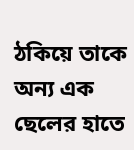ঠকিয়ে তাকে অন্য এক ছেলের হাতে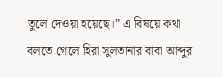তুলে দেওয়া হয়েছে।” এ বিষয়ে কথা বলতে গেলে হিরা সুলতানার বাবা আব্দুর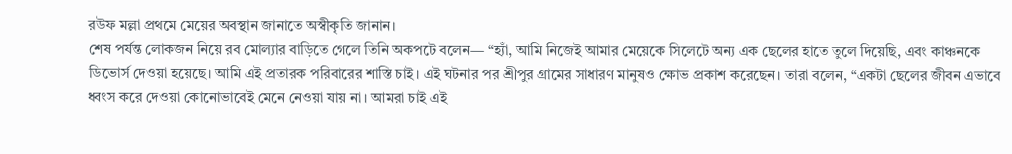রউফ মল্লা প্রথমে মেয়ের অবস্থান জানাতে অস্বীকৃতি জানান।
শেষ পর্যন্ত লোকজন নিয়ে রব মোল্যার বাড়িতে গেলে তিনি অকপটে বলেন— “হ্যাঁ, আমি নিজেই আমার মেয়েকে সিলেটে অন্য এক ছেলের হাতে তুলে দিয়েছি, এবং কাঞ্চনকে ডিভোর্স দেওয়া হয়েছে। আমি এই প্রতারক পরিবারের শাস্তি চাই। এই ঘটনার পর শ্রীপুর গ্রামের সাধারণ মানুষও ক্ষোভ প্রকাশ করেছেন। তারা বলেন, “একটা ছেলের জীবন এভাবে ধ্বংস করে দেওয়া কোনোভাবেই মেনে নেওয়া যায় না। আমরা চাই এই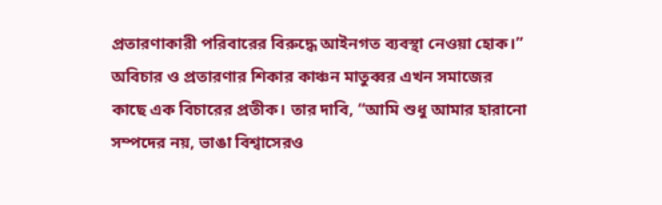প্রতারণাকারী পরিবারের বিরুদ্ধে আইনগত ব্যবস্থা নেওয়া হোক।” অবিচার ও প্রতারণার শিকার কাঞ্চন মাতুব্বর এখন সমাজের কাছে এক বিচারের প্রতীক। তার দাবি, “আমি শুধু আমার হারানো সম্পদের নয়, ভাঙা বিশ্বাসেরও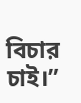বিচার চাই।”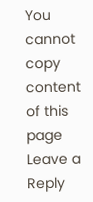You cannot copy content of this page
Leave a Reply